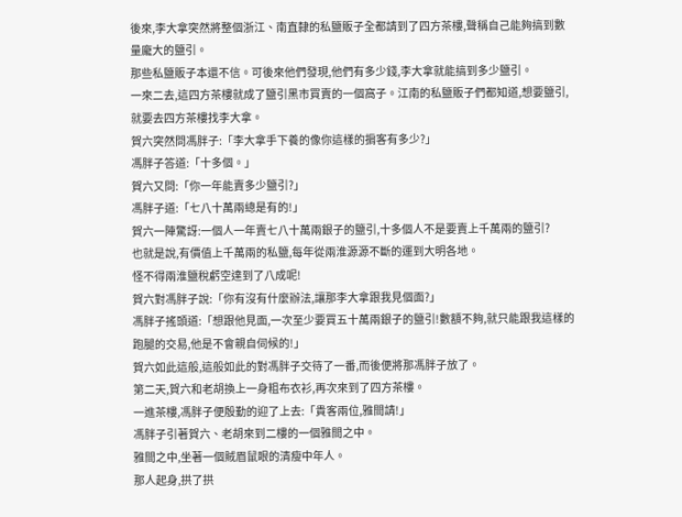後來,李大拿突然將整個浙江、南直隸的私鹽販子全都請到了四方茶樓,聲稱自己能夠搞到數量龐大的鹽引。
那些私鹽販子本還不信。可後來他們發現,他們有多少錢,李大拿就能搞到多少鹽引。
一來二去,這四方茶樓就成了鹽引黑市買賣的一個窩子。江南的私鹽販子們都知道,想要鹽引,就要去四方茶樓找李大拿。
賀六突然問馮胖子:「李大拿手下養的像你這樣的掮客有多少?」
馮胖子答道:「十多個。」
賀六又問:「你一年能賣多少鹽引?」
馮胖子道:「七八十萬兩總是有的!」
賀六一陣驚訝:一個人一年賣七八十萬兩銀子的鹽引,十多個人不是要賣上千萬兩的鹽引?
也就是說,有價值上千萬兩的私鹽,每年從兩淮源源不斷的運到大明各地。
怪不得兩淮鹽稅虧空達到了八成呢!
賀六對馮胖子說:「你有沒有什麼辦法,讓那李大拿跟我見個面?」
馮胖子搖頭道:「想跟他見面,一次至少要買五十萬兩銀子的鹽引!數額不夠,就只能跟我這樣的跑腿的交易,他是不會親自伺候的!」
賀六如此這般,這般如此的對馮胖子交待了一番,而後便將那馮胖子放了。
第二天,賀六和老胡換上一身粗布衣衫,再次來到了四方茶樓。
一進茶樓,馮胖子便殷勤的迎了上去:「貴客兩位,雅間請!」
馮胖子引著賀六、老胡來到二樓的一個雅間之中。
雅間之中,坐著一個賊眉鼠眼的清瘦中年人。
那人起身,拱了拱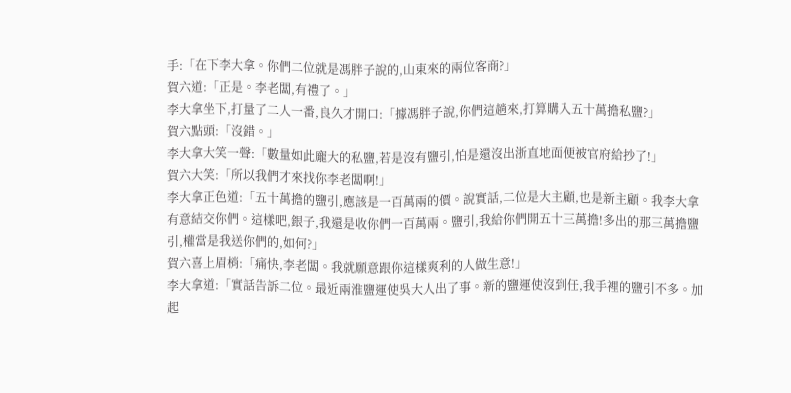手:「在下李大拿。你們二位就是馮胖子說的,山東來的兩位客商?」
賀六道:「正是。李老闆,有禮了。」
李大拿坐下,打量了二人一番,良久才開口:「據馮胖子說,你們這趟來,打算購入五十萬擔私鹽?」
賀六點頭:「沒錯。」
李大拿大笑一聲:「數量如此龐大的私鹽,若是沒有鹽引,怕是還沒出浙直地面便被官府給抄了!」
賀六大笑:「所以我們才來找你李老闆啊!」
李大拿正色道:「五十萬擔的鹽引,應該是一百萬兩的價。說實話,二位是大主顧,也是新主顧。我李大拿有意結交你們。這樣吧,銀子,我還是收你們一百萬兩。鹽引,我給你們開五十三萬擔!多出的那三萬擔鹽引,權當是我送你們的,如何?」
賀六喜上眉梢:「痛快,李老闆。我就願意跟你這樣爽利的人做生意!」
李大拿道:「實話告訴二位。最近兩淮鹽運使吳大人出了事。新的鹽運使沒到任,我手裡的鹽引不多。加起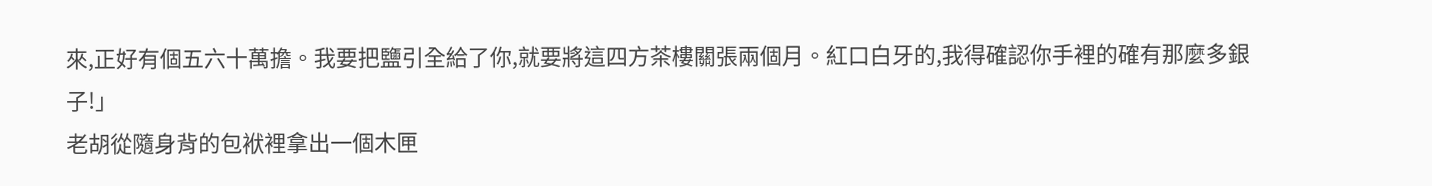來,正好有個五六十萬擔。我要把鹽引全給了你,就要將這四方茶樓關張兩個月。紅口白牙的,我得確認你手裡的確有那麼多銀子!」
老胡從隨身背的包袱裡拿出一個木匣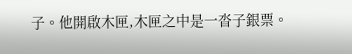子。他開啟木匣,木匣之中是一沓子銀票。